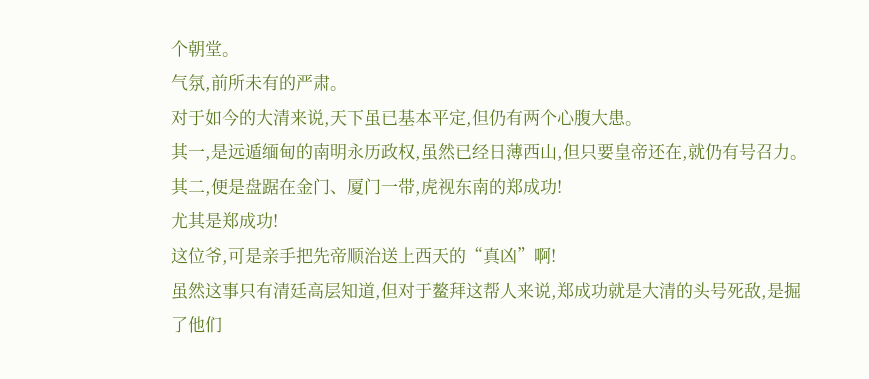个朝堂。
气氛,前所未有的严肃。
对于如今的大清来说,天下虽已基本平定,但仍有两个心腹大患。
其一,是远遁缅甸的南明永历政权,虽然已经日薄西山,但只要皇帝还在,就仍有号召力。
其二,便是盘踞在金门、厦门一带,虎视东南的郑成功!
尤其是郑成功!
这位爷,可是亲手把先帝顺治送上西天的“真凶”啊!
虽然这事只有清廷高层知道,但对于鳌拜这帮人来说,郑成功就是大清的头号死敌,是掘了他们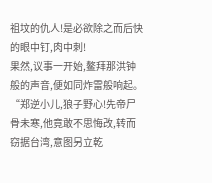祖坟的仇人!是必欲除之而后快的眼中钉,肉中刺!
果然,议事一开始,鳌拜那洪钟般的声音,便如同炸雷般响起。
“郑逆小儿,狼子野心!先帝尸骨未寒,他竟敢不思悔改,转而窃据台湾,意图另立乾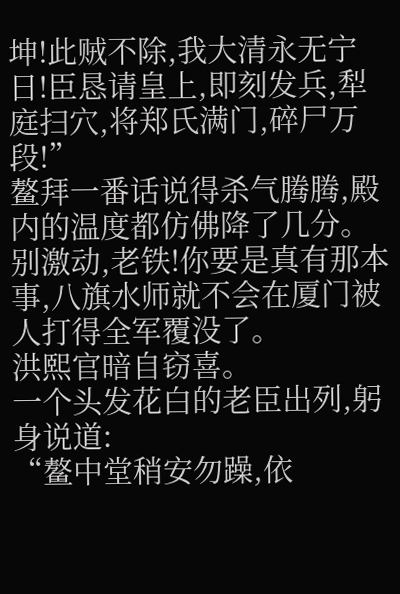坤!此贼不除,我大清永无宁日!臣恳请皇上,即刻发兵,犁庭扫穴,将郑氏满门,碎尸万段!”
鳌拜一番话说得杀气腾腾,殿内的温度都仿佛降了几分。
别激动,老铁!你要是真有那本事,八旗水师就不会在厦门被人打得全军覆没了。
洪熙官暗自窃喜。
一个头发花白的老臣出列,躬身说道:
“鳌中堂稍安勿躁,依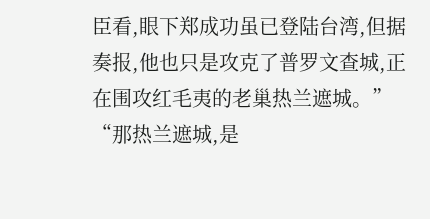臣看,眼下郑成功虽已登陆台湾,但据奏报,他也只是攻克了普罗文查城,正在围攻红毛夷的老巢热兰遮城。”
“那热兰遮城,是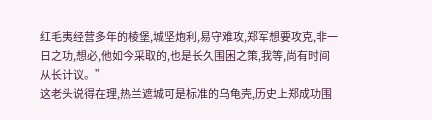红毛夷经营多年的棱堡,城坚炮利,易守难攻,郑军想要攻克,非一日之功,想必,他如今采取的,也是长久围困之策,我等,尚有时间从长计议。”
这老头说得在理,热兰遮城可是标准的乌龟壳,历史上郑成功围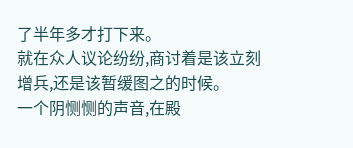了半年多才打下来。
就在众人议论纷纷,商讨着是该立刻增兵,还是该暂缓图之的时候。
一个阴恻恻的声音,在殿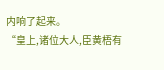内响了起来。
“皇上,诸位大人,臣黄梧有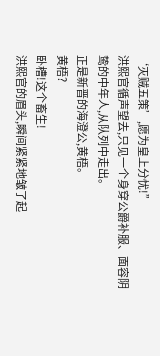‘灭贼五策’,愿为皇上分忧!”
洪熙官循声望去,只见一个身穿公爵补服、面容阴鸷的中年人,从队列中走出。
正是新晋的海澄公,黄梧。
黄梧?
卧槽!这个畜生!
洪熙官的眉头,瞬间紧紧地皱了起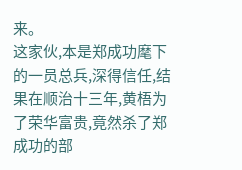来。
这家伙,本是郑成功麾下的一员总兵,深得信任,结果在顺治十三年,黄梧为了荣华富贵,竟然杀了郑成功的部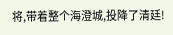将,带着整个海澄城,投降了清廷!